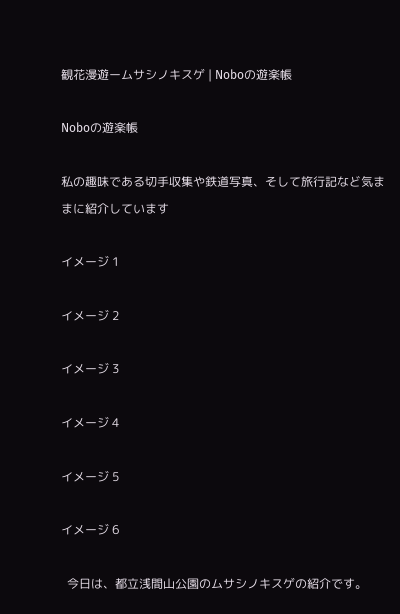観花漫遊ームサシノキスゲ | Noboの遊楽帳

Noboの遊楽帳

私の趣味である切手収集や鉄道写真、そして旅行記など気ままに紹介しています

イメージ 1

イメージ 2

イメージ 3

イメージ 4

イメージ 5

イメージ 6

  今日は、都立浅間山公園のムサシノキスゲの紹介です。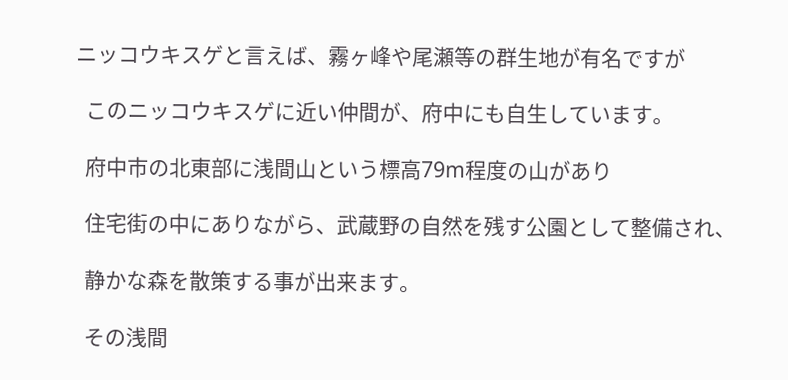ニッコウキスゲと言えば、霧ヶ峰や尾瀬等の群生地が有名ですが

  このニッコウキスゲに近い仲間が、府中にも自生しています。

  府中市の北東部に浅間山という標高79m程度の山があり

  住宅街の中にありながら、武蔵野の自然を残す公園として整備され、

  静かな森を散策する事が出来ます。

  その浅間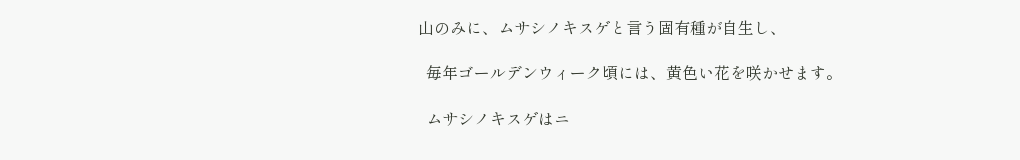山のみに、ムサシノキスゲと言う固有種が自生し、

  毎年ゴールデンウィーク頃には、黄色い花を咲かせます。

  ムサシノキスゲはニ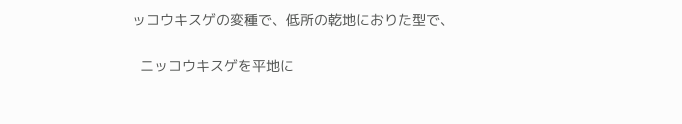ッコウキスゲの変種で、低所の乾地におりた型で、

  ニッコウキスゲを平地に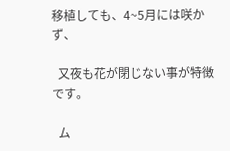移植しても、4~5月には咲かず、

  又夜も花が閉じない事が特徴です。

  ム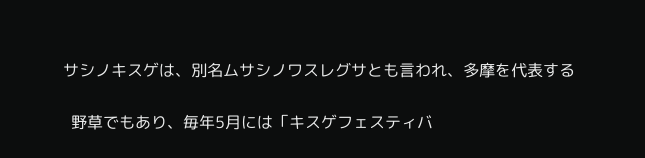サシノキスゲは、別名ムサシノワスレグサとも言われ、多摩を代表する

  野草でもあり、毎年5月には「キスゲフェスティバ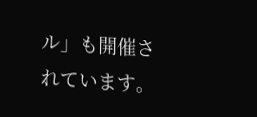ル」も開催されています。